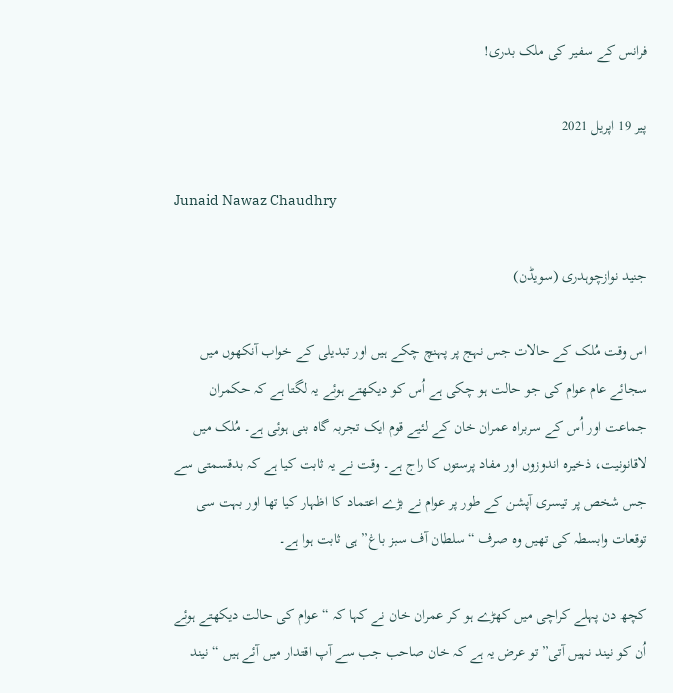فرانس کے سفیر کی ملک بدری!

پیر 19 اپریل 2021

Junaid Nawaz Chaudhry

جنید نوازچوہدری (سویڈن)

اس وقت مُلک کے حالات جس نہج پر پہنچ چکے ہیں اور تبدیلی کے خواب آنکھوں میں سجائے عام عوام کی جو حالت ہو چکی ہے اُس کو دیکھتے ہوئے یہ لگتا ہے کہ حکمران جماعت اور اُس کے سربراہ عمران خان کے لئیے قوم ایک تجربہ گاہ بنی ہوئی ہے۔ مُلک میں لاقانونیت، ذخیرہ اندوزوں اور مفاد پرستوں کا راج ہے۔ وقت نے یہ ثابت کیا ہے کہ بدقسمتی سے جس شخص پر تیسری آپشن کے طور پر عوام نے بڑے اعتماد کا اظہار کیا تھا اور بہت سی توقعات وابسطہ کی تھیں وہ صرف “سلطان آف سبز باغ” ہی ثابت ہوا ہے۔

کچھ دن پہلے کراچی میں کھڑے ہو کر عمران خان نے کہا کہ “عوام کی حالت دیکھتے ہوئے اُن کو نیند نہیں آتی” تو عرض یہ ہے کہ خان صاحب جب سے آپ اقتدار میں آئے ہیں “نیند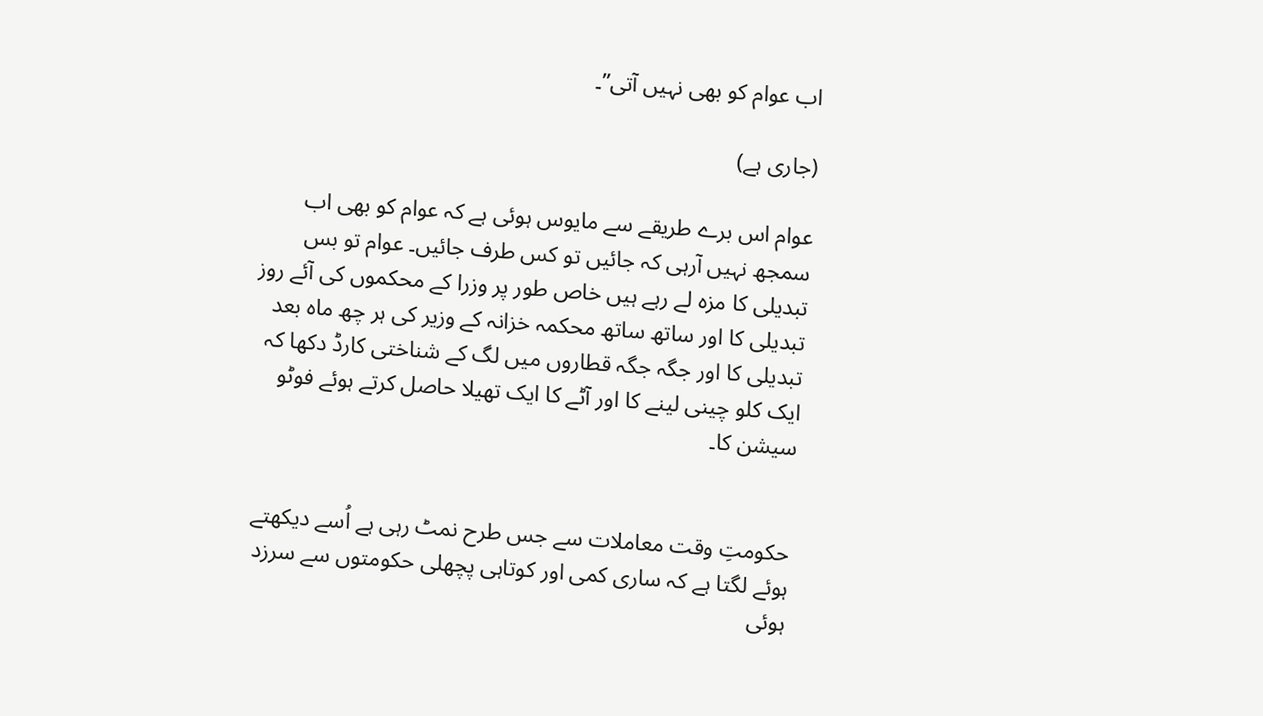اب عوام کو بھی نہیں آتی”۔

(جاری ہے)

عوام اس برے طریقے سے مایوس ہوئی ہے کہ عوام کو بھی اب سمجھ نہیں آرہی کہ جائیں تو کس طرف جائیں۔ عوام تو بس تبدیلی کا مزہ لے رہے ہیں خاص طور پر وزرا کے محکموں کی آئے روز تبدیلی کا اور ساتھ ساتھ محکمہ خزانہ کے وزیر کی ہر چھ ماہ بعد تبدیلی کا اور جگہ جگہ قطاروں میں لگ کے شناختی کارڈ دکھا کہ ایک کلو چینی لینے کا اور آٹے کا ایک تھیلا حاصل کرتے ہوئے فوٹو سیشن کا۔


حکومتِ وقت معاملات سے جس طرح نمٹ رہی ہے اُسے دیکھتے ہوئے لگتا ہے کہ ساری کمی اور کوتاہی پچھلی حکومتوں سے سرزد ہوئی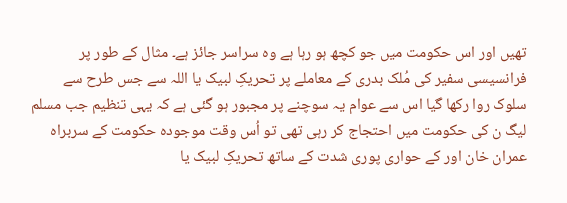تھیں اور اس حکومت میں جو کچھ ہو رہا ہے وہ سراسر جائز ہے۔ مثال کے طور پر فرانسیسی سفیر کی مُلک بدری کے معاملے پر تحریکِ لبیک یا اللہ سے جس طرح سے سلوک روا رکھا گیا اس سے عوام یہ سوچنے پر مجبور ہو گئی ہے کہ یہی تنظیم جب مسلم لیگ ن کی حکومت میں احتجاج کر رہی تھی تو اُس وقت موجودہ حکومت کے سربراہ عمران خان اور کے حواری پوری شدت کے ساتھ تحریکِ لبیک یا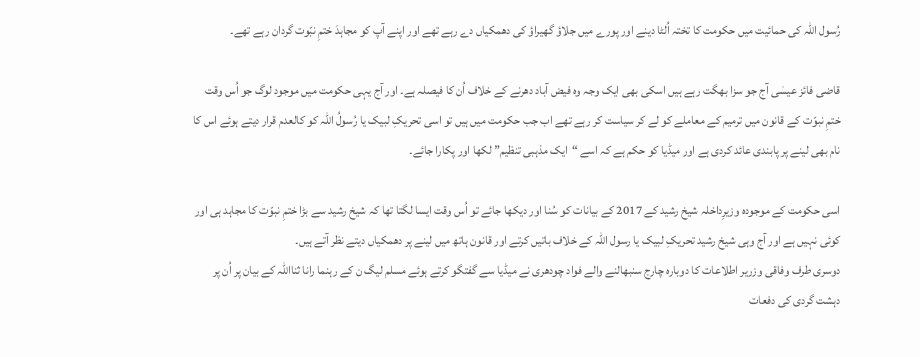رُسول اللہ کی حمائیت میں حکومت کا تختہ اُلٹا دینے اور پورے میں جلاؤ گھیراؤ کی دھمکیاں دے رہے تھے اور اپنے آپ کو مجاہدَ ختمِ نبّوت گردان رہے تھے۔

قاضی فائز عیسٰی آج جو سزا بھگت رہے ہیں اسکی بھی ایک وجہ وہ فیض آباد دھرنے کے خلاف اُن کا فیصلہ ہے۔ اور آج یہی حکومت میں موجود لوگ جو اُس وقت ختمِ نبوّت کے قانون میں ترمیم کے معاملے کو لے کر سیاست کر رہے تھے اب جب حکومت میں ہیں تو اسی تحریکِ لبیک یا رُسولُ اللہ کو کالعدم قرار دیتے ہوئے اس کا نام بھی لینے پر پابندی عائد کردی ہے اور میڈیا کو حکم ہے کہ اسے “ایک مذہبی تنظیم” لکھا اور پکارا جائے۔

اسی حکومت کے موجودہ وزیرِداخلہ شیخ رشید کے 2017 کے بیانات کو سُنا اور دیکھا جائے تو اُس وقت ایسا لگتا تھا کہ شیخ رشید سے بڑا ختمِ نبوّت کا مجاہد ہی اور کوئی نہیں ہے اور آج وہی شیخ رشید تحریکِ لبیک یا رسول اللہ کے خلاف باتیں کرتے اور قانون ہاتھ میں لینے پر دھمکیاں دیتے نظر آتے ہیں۔
دوسری طرف وفاقی وزریر اطلاعات کا دوبارہ چارج سنبھالنے والے فواد چودھری نے میڈیا سے گفتگو کرتے ہوئے مسلم لیگ ن کے رہنما رانا ثنااللہ کے بیان پر اُن پر دہشت گردی کی دفعات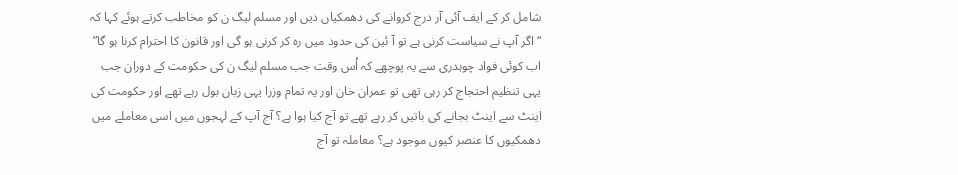شامل کر کے ایف آئی آر درج کروانے کی دھمکیاں دیں اور مسلم لیگ ن کو مخاطب کرتے ہوئے کہا کہ “اگر آپ نے سیاست کرنی ہے تو آ ئین کی حدود میں رہ کر کرنی ہو گی اور قانون کا احترام کرنا ہو گا” اب کوئی فواد چوہدری سے یہ پوچھے کہ اُس وقت جب مسلم لیگ ن کی حکومت کے دوران جب یہی تنظیم احتجاج کر رہی تھی تو عمران خان اور یہ تمام وزرا یہی زبان بول رہے تھے اور حکومت کی اینٹ سے اینٹ بجانے کی باتیں کر رہے تھے تو آج کیا ہوا ہے؟ آج آپ کے لہجوں میں اسی معاملے میں دھمکیوں کا عنصر کیوں موجود ہے؟ معاملہ تو آج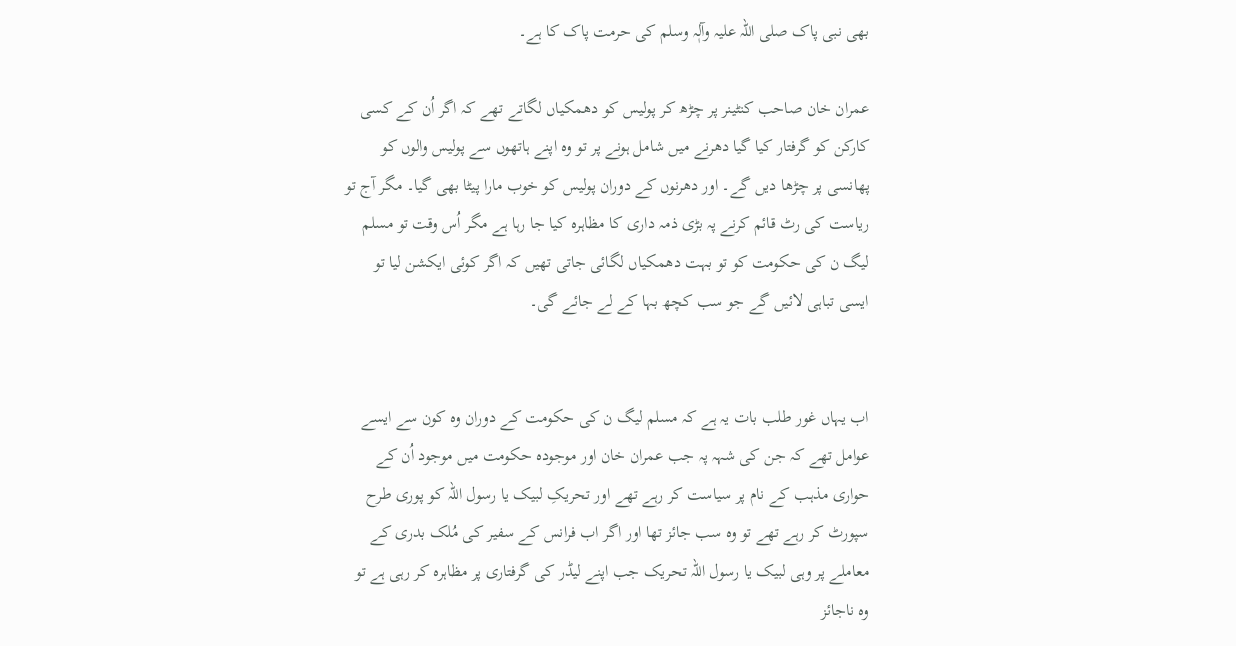بھی نبی پاک صلی اللہ علیہ وآلٖہ وسلم کی حرمت پاک کا ہے۔

عمران خان صاحب کنٹینر پر چڑھ کر پولیس کو دھمکیاں لگاتے تھے کہ اگر اُن کے کسی کارکن کو گرفتار کیا گیا دھرنے میں شامل ہونے پر تو وہ اپنے ہاتھوں سے پولیس والوں کو پھانسی پر چڑھا دیں گے۔ اور دھرنوں کے دوران پولیس کو خوب مارا پیٹا بھی گیا۔ مگر آج تو ریاست کی رٹ قائم کرنے پہ بڑی ذمہ داری کا مظاہرہ کیا جا رہا ہے مگر اُس وقت تو مسلم لیگ ن کی حکومت کو تو بہت دھمکیاں لگائی جاتی تھیں کہ اگر کوئی ایکشن لیا تو ایسی تباہی لائیں گے جو سب کچھ بہا کے لے جائے گی۔


اب یہاں غور طلب بات یہ ہے کہ مسلم لیگ ن کی حکومت کے دوران وہ کون سے ایسے عوامل تھے کہ جن کی شہہ پہ جب عمران خان اور موجودہ حکومت میں موجود اُن کے حواری مذہب کے نام پر سیاست کر رہے تھے اور تحریکِ لبیک یا رسول اللہ کو پوری طرح سپورٹ کر رہے تھے تو وہ سب جائز تھا اور اگر اب فرانس کے سفیر کی مُلک بدری کے معاملے پر وہی لبیک یا رسول اللہ تحریک جب اپنے لیڈر کی گرفتاری پر مظاہرہ کر رہی ہے تو وہ ناجائز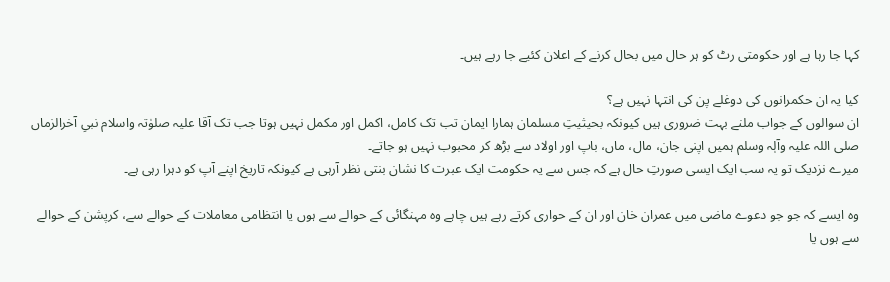کہا جا رہا ہے اور حکومتی رٹ کو ہر حال میں بحال کرنے کے اعلان کئیے جا رہے ہیں۔

کیا یہ ان حکمرانوں کی دوغلے پن کی انتہا نہیں ہے؟
ان سوالوں کے جواب ملنے بہت ضروری ہیں کیونکہ بحیثیتِ مسلمان ہمارا ایمان تب تک کامل، اکمل اور مکمل نہیں ہوتا جب تک آقا علیہ صلوٰتہ واسلام نبیِ آخرالزماں صلی اللہ علیہ وآلٖہ وسلم ہمیں اپنی جان، مال، ماں، باپ اور اولاد سے بڑھ کر محبوب نہیں ہو جاتے۔
میرے نزدیک تو یہ سب ایک ایسی صورتِ حال ہے کہ جس سے یہ حکومت ایک عبرت کا نشان بنتی نظر آرہی ہے کیونکہ تاریخ اپنے آپ کو دہرا رہی ہے۔

وہ ایسے کہ جو جو دعوے ماضی میں عمران خان اور ان کے حواری کرتے رہے ہیں چاہے وہ مہنگائی کے حوالے سے ہوں یا انتظامی معاملات کے حوالے سے، کرپشن کے حوالے سے ہوں یا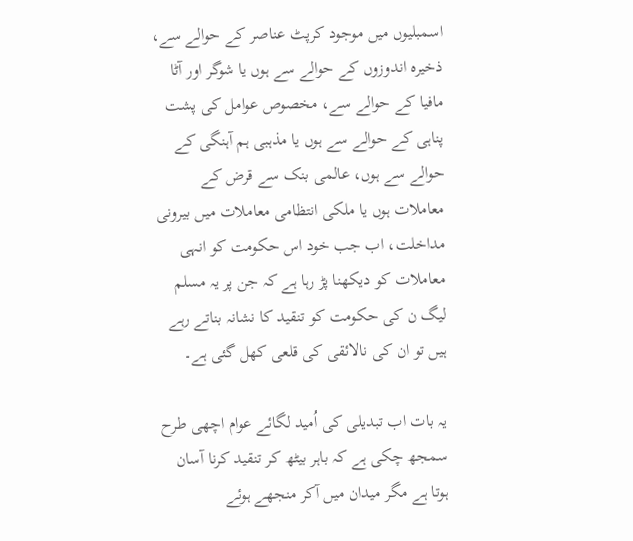اسمبلیوں میں موجود کرپٹ عناصر کے حوالے سے، ذخیرہ اندوزوں کے حوالے سے ہوں یا شوگر اور آٹا مافیا کے حوالے سے، مخصوص عوامل کی پشت پناہی کے حوالے سے ہوں یا مذہبی ہم آہنگی کے حوالے سے ہوں، عالمی بنک سے قرض کے معاملات ہوں یا ملکی انتظامی معاملات میں بیرونی مداخلت، اب جب خود اس حکومت کو انہی معاملات کو دیکھنا پڑ رہا ہے کہ جن پر یہ مسلم لیگ ن کی حکومت کو تنقید کا نشانہ بناتے رہے ہیں تو ان کی نالائقی کی قلعی کھل گئی ہے۔

یہ بات اب تبدیلی کی اُمید لگائے عوام اچھی طرح سمجھ چکی ہے کہ باہر بیٹھ کر تنقید کرنا آسان ہوتا ہے مگر میدان میں آکر منجھے ہوئے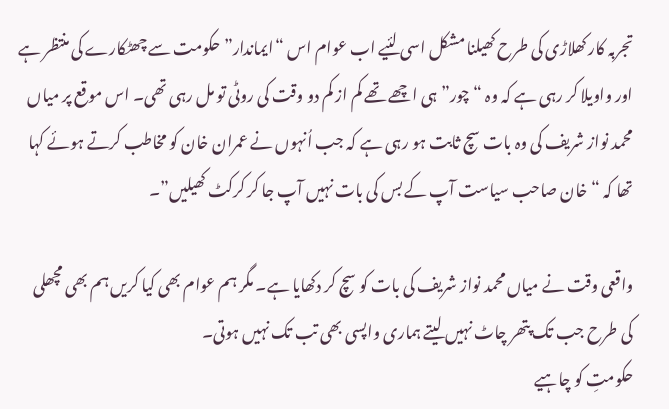تجربہ کار کھلاڑی کی طرح کھیلنا مشکل اسی لئیے اب عوام اس “ایماندار” حکومت سے چھٹکارے کی منتظر ہے اور واویلا کر رہی ہے کہ وہ “چور” ہی اچھے تھے کم از کم دو وقت کی روٹی تو مل رہی تھی۔ اس موقع پر میاں محمد نواز شریف کی وہ بات سچ ثابت ہو رہی ہے کہ جب اُنہوں نے عمران خان کو مخاطب کرتے ہوئے کہا تھا کہ “خان صاحب سیاست آپ کے بس کی بات نہیں آپ جا کر کرکٹ کھیلیں”۔

واقعی وقت نے میاں محمد نواز شریف کی بات کو سچ کر دکھایا ہے۔ مگر ہم عوام بھی کیا کریں ہم بھی مچھلی کی طرح جب تک پتھر چاٹ نہیں لیتے ہماری واپسی بھی تب تک نہیں ہوتی۔
حکومتِ کو چاہیے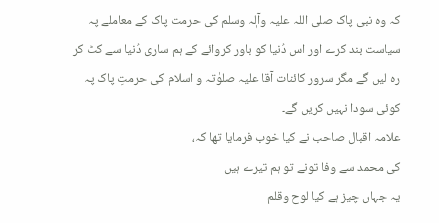کہ وہ نبی پاک صلی اللہ علیہ وآلٖہ وسلم کی حرمت پاک کے معاملے پہ سیاست بند کرے اور اس دُنیا کو باور کروائے کے ہم ساری دُنیا سے کٹ کر رہ لیں گے مگر سرور کائنات آقا علیہ صلوٰتہ و اسلام کی حرمتِ پاک پہ کوئی سودا نہیں کریں گے۔
علامہ اقبال صاحب نے کیا خوب فرمایا تھا کہ،
کی محمد سے وفا تونے تو ہم تیرے ہیں
یہ جہاں چیز ہے کیا لوح وقلم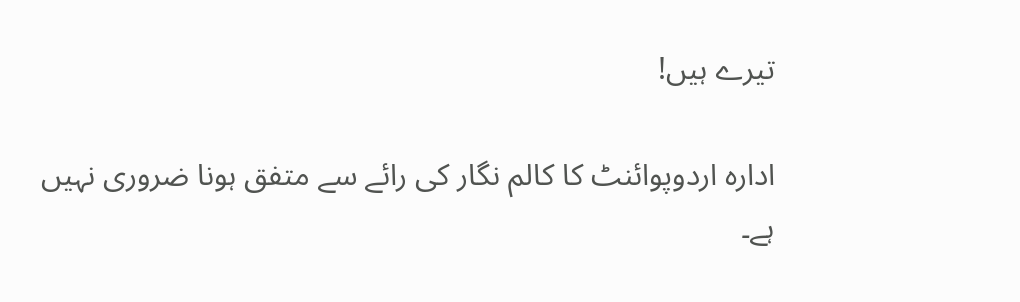تیرے ہیں!

ادارہ اردوپوائنٹ کا کالم نگار کی رائے سے متفق ہونا ضروری نہیں ہے۔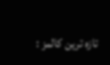تازہ ترین کالمز :